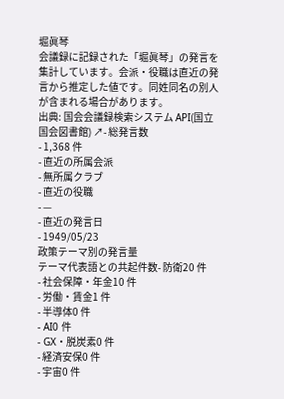堀眞琴
会議録に記録された「堀眞琴」の発言を集計しています。会派・役職は直近の発言から推定した値です。同姓同名の別人が含まれる場合があります。
出典: 国会会議録検索システム API(国立国会図書館) ↗- 総発言数
- 1,368 件
- 直近の所属会派
- 無所属クラブ
- 直近の役職
- —
- 直近の発言日
- 1949/05/23
政策テーマ別の発言量
テーマ代表語との共起件数- 防衛20 件
- 社会保障・年金10 件
- 労働・賃金1 件
- 半導体0 件
- AI0 件
- GX・脱炭素0 件
- 経済安保0 件
- 宇宙0 件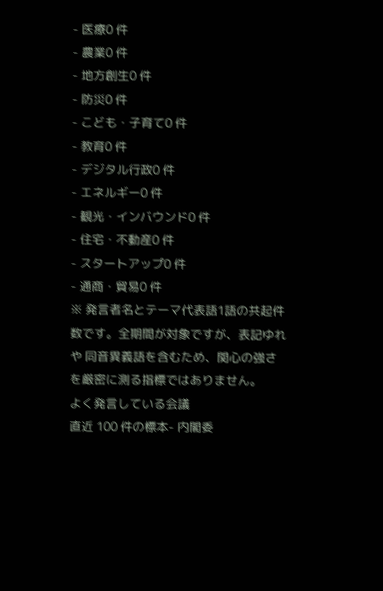- 医療0 件
- 農業0 件
- 地方創生0 件
- 防災0 件
- こども・子育て0 件
- 教育0 件
- デジタル行政0 件
- エネルギー0 件
- 観光・インバウンド0 件
- 住宅・不動産0 件
- スタートアップ0 件
- 通商・貿易0 件
※ 発言者名とテーマ代表語1語の共起件数です。全期間が対象ですが、表記ゆれや 同音異義語を含むため、関心の強さを厳密に測る指標ではありません。
よく発言している会議
直近 100 件の標本- 内閣委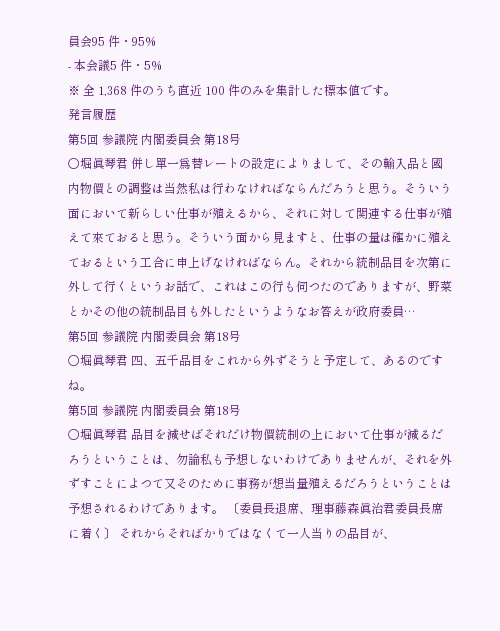員会95 件・95%
- 本会議5 件・5%
※ 全 1,368 件のうち直近 100 件のみを集計した標本値です。
発言履歴
第5回 参議院 内閣委員会 第18号
○堀眞琴君 併し單一爲替レートの設定によりまして、その輸入品と國内物價との調整は当然私は行わなければならんだろうと思う。そういう面において新らしい仕事が殖えるから、それに対して関連する仕事が殖えて來ておると思う。そういう面から見ますと、仕事の量は確かに殖えておるという工合に申上げなければならん。それから統制品目を次第に外して行くというお話で、これはこの行も伺つたのでありますが、野菜とかその他の統制品目も外したというようなお答えが政府委員…
第5回 参議院 内閣委員会 第18号
○堀眞琴君 四、五千品目をこれから外ずそうと予定して、あるのですね。
第5回 参議院 内閣委員会 第18号
○堀眞琴君 品目を減せばそれだけ物價統制の上において仕事が減るだろうということは、勿論私も予想しないわけでありませんが、それを外ずすことによつて又そのために事務が想当量殖えるだろうということは予想されるわけであります。 〔委員長退席、理事藤森眞治君委員長席に着く〕 それからそればかりではなくて一人当りの品目が、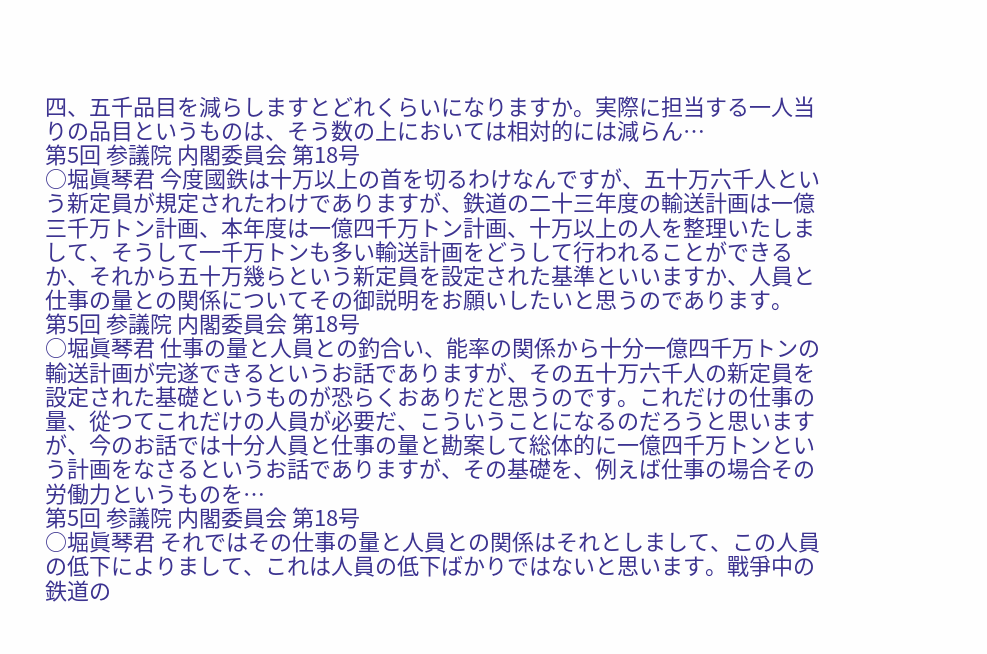四、五千品目を減らしますとどれくらいになりますか。実際に担当する一人当りの品目というものは、そう数の上においては相対的には減らん…
第5回 参議院 内閣委員会 第18号
○堀眞琴君 今度國鉄は十万以上の首を切るわけなんですが、五十万六千人という新定員が規定されたわけでありますが、鉄道の二十三年度の輸送計画は一億三千万トン計画、本年度は一億四千万トン計画、十万以上の人を整理いたしまして、そうして一千万トンも多い輸送計画をどうして行われることができるか、それから五十万幾らという新定員を設定された基準といいますか、人員と仕事の量との関係についてその御説明をお願いしたいと思うのであります。
第5回 参議院 内閣委員会 第18号
○堀眞琴君 仕事の量と人員との釣合い、能率の関係から十分一億四千万トンの輸送計画が完遂できるというお話でありますが、その五十万六千人の新定員を設定された基礎というものが恐らくおありだと思うのです。これだけの仕事の量、從つてこれだけの人員が必要だ、こういうことになるのだろうと思いますが、今のお話では十分人員と仕事の量と勘案して総体的に一億四千万トンという計画をなさるというお話でありますが、その基礎を、例えば仕事の場合その労働力というものを…
第5回 参議院 内閣委員会 第18号
○堀眞琴君 それではその仕事の量と人員との関係はそれとしまして、この人員の低下によりまして、これは人員の低下ばかりではないと思います。戰爭中の鉄道の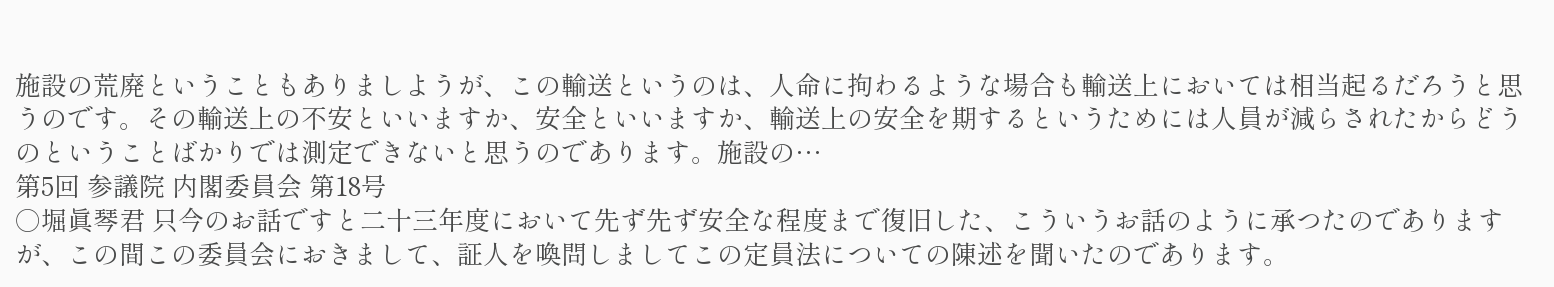施設の荒廃ということもありましようが、この輸送というのは、人命に拘わるような場合も輸送上においては相当起るだろうと思うのです。その輸送上の不安といいますか、安全といいますか、輸送上の安全を期するというためには人員が減らされたからどうのということばかりでは測定できないと思うのであります。施設の…
第5回 参議院 内閣委員会 第18号
○堀眞琴君 只今のお話ですと二十三年度において先ず先ず安全な程度まで復旧した、こういうお話のように承つたのでありますが、この間この委員会におきまして、証人を喚問しましてこの定員法についての陳述を聞いたのであります。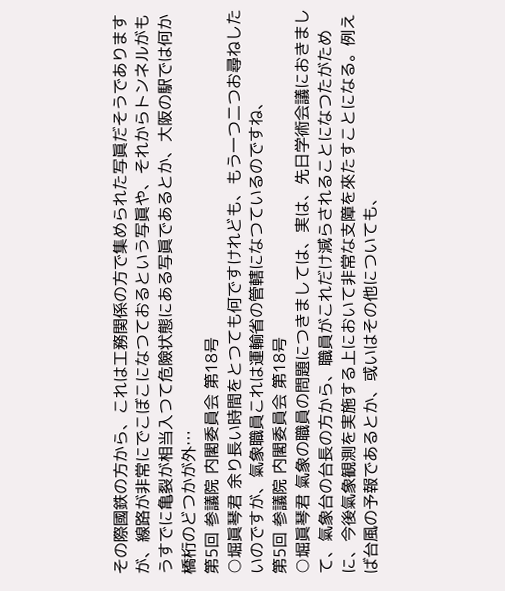その際國鉄の方から、これは工務関係の方で集められた写眞だそうでありますが、線路が非常にでこぼこになつておるという写眞や、それからトンネルがもうすでに亀裂が相当入つて危險状態にある写眞であるとか、大阪の駅では何か橋桁のどつかが外…
第5回 参議院 内閣委員会 第18号
○堀眞琴君 余り長い時間をとつても何ですけれども、もう一つ二つお尋ねしたいのですが、氣象職員これは運輸省の管轄になつているのですね、
第5回 参議院 内閣委員会 第18号
○堀眞琴君 氣象の職員の問題につきましては、実は、先日学術会議におきまして、氣象台の台長の方から、職員がこれだけ減らされることになつたがために、今後氣象観測を実施する上において非常な支障を來たすことになる。例えば台風の予報であるとか、或いはその他についても、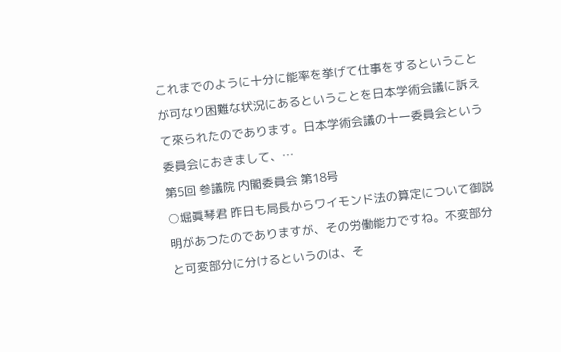これまでのように十分に能率を挙げて仕事をするということが可なり困難な状況にあるということを日本学術会議に訴えて來られたのであります。日本学術会議の十一委員会という委員会におきまして、…
第5回 参議院 内閣委員会 第18号
○堀眞琴君 昨日も局長からワイモンド法の算定について御説明があつたのでありますが、その労働能力ですね。不変部分と可変部分に分けるというのは、そ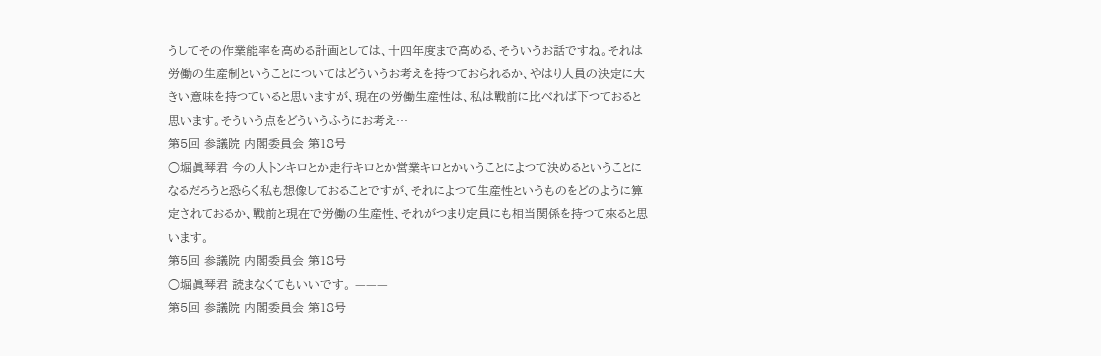うしてその作業能率を高める計画としては、十四年度まで高める、そういうお話ですね。それは労働の生産制ということについてはどういうお考えを持つておられるか、やはり人員の決定に大きい意味を持つていると思いますが、現在の労働生産性は、私は戰前に比べれば下つておると思います。そういう点をどういうふうにお考え…
第5回 参議院 内閣委員会 第18号
○堀眞琴君 今の人トンキロとか走行キロとか営業キロとかいうことによつて決めるということになるだろうと恐らく私も想像しておることですが、それによつて生産性というものをどのように算定されておるか、戰前と現在で労働の生産性、それがつまり定員にも相当関係を持つて來ると思います。
第5回 参議院 内閣委員会 第18号
○堀眞琴君 読まなくてもいいです。 ———
第5回 参議院 内閣委員会 第18号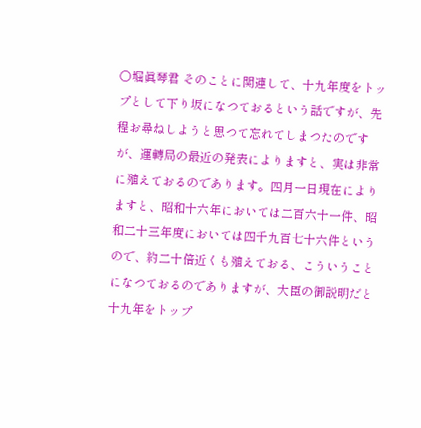○堀眞琴君 そのことに関連して、十九年度をトップとして下り坂になつておるという話ですが、先程お尋ねしようと思つて忘れてしまつたのですが、運轉局の最近の発表によりますと、実は非常に殖えておるのであります。四月一日現在によりますと、昭和十六年においては二百六十一件、昭和二十三年度においては四千九百七十六件というので、約二十倍近くも殖えておる、こういうことになつておるのでありますが、大臣の御説明だと十九年をトップ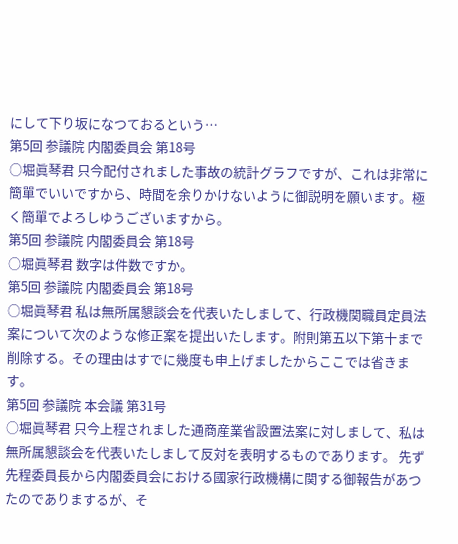にして下り坂になつておるという…
第5回 参議院 内閣委員会 第18号
○堀眞琴君 只今配付されました事故の統計グラフですが、これは非常に簡單でいいですから、時間を余りかけないように御説明を願います。極く簡單でよろしゆうございますから。
第5回 参議院 内閣委員会 第18号
○堀眞琴君 数字は件数ですか。
第5回 参議院 内閣委員会 第18号
○堀眞琴君 私は無所属懇談会を代表いたしまして、行政機関職員定員法案について次のような修正案を提出いたします。附則第五以下第十まで削除する。その理由はすでに幾度も申上げましたからここでは省きます。
第5回 参議院 本会議 第31号
○堀眞琴君 只今上程されました通商産業省設置法案に対しまして、私は無所属懇談会を代表いたしまして反対を表明するものであります。 先ず先程委員長から内閣委員会における國家行政機構に関する御報告があつたのでありまするが、そ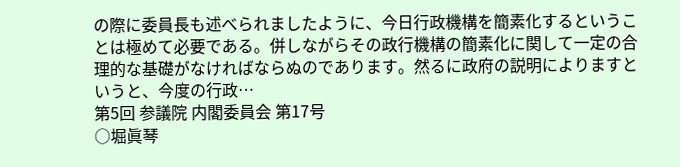の際に委員長も述べられましたように、今日行政機構を簡素化するということは極めて必要である。併しながらその政行機構の簡素化に関して一定の合理的な基礎がなければならぬのであります。然るに政府の説明によりますというと、今度の行政…
第5回 参議院 内閣委員会 第17号
○堀眞琴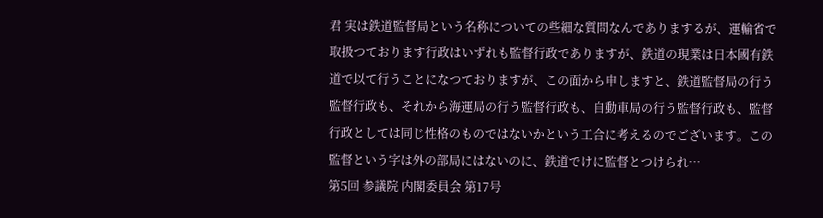君 実は鉄道監督局という名称についての些細な質問なんでありまするが、運輸省で取扱つております行政はいずれも監督行政でありますが、鉄道の現業は日本國有鉄道で以て行うことになつておりますが、この面から申しますと、鉄道監督局の行う監督行政も、それから海運局の行う監督行政も、自動車局の行う監督行政も、監督行政としては同じ性格のものではないかという工合に考えるのでございます。この監督という字は外の部局にはないのに、鉄道でけに監督とつけられ…
第5回 参議院 内閣委員会 第17号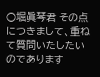○堀眞琴君 その点につきまして、重ねて質問いたしたいのであります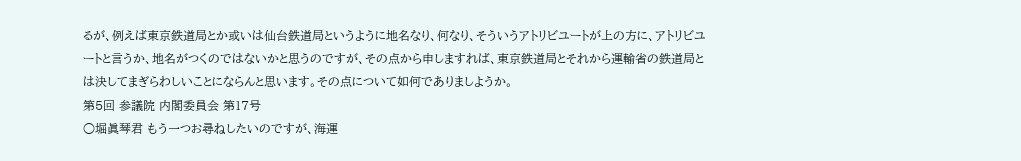るが、例えば東京鉄道局とか或いは仙台鉄道局というように地名なり、何なり、そういうアトリビユートが上の方に、アトリビユートと言うか、地名がつくのではないかと思うのですが、その点から申しますれば、東京鉄道局とそれから運輸省の鉄道局とは決してまぎらわしいことにならんと思います。その点について如何でありましようか。
第5回 参議院 内閣委員会 第17号
○堀眞琴君 もう一つお尋ねしたいのですが、海運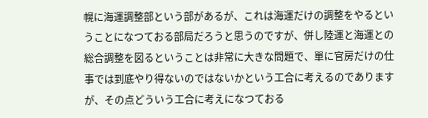幌に海運調整部という部があるが、これは海運だけの調整をやるということになつておる部局だろうと思うのですが、併し陸運と海運との総合調整を図るということは非常に大きな問題で、單に官房だけの仕事では到底やり得ないのではないかという工合に考えるのでありますが、その点どういう工合に考えになつておる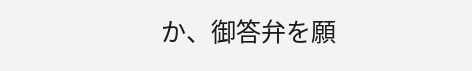か、御答弁を願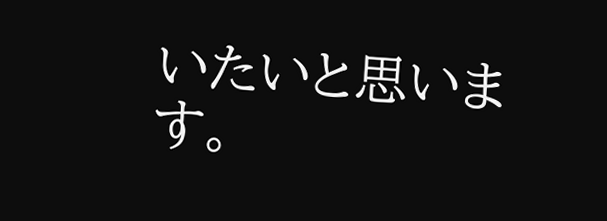いたいと思います。